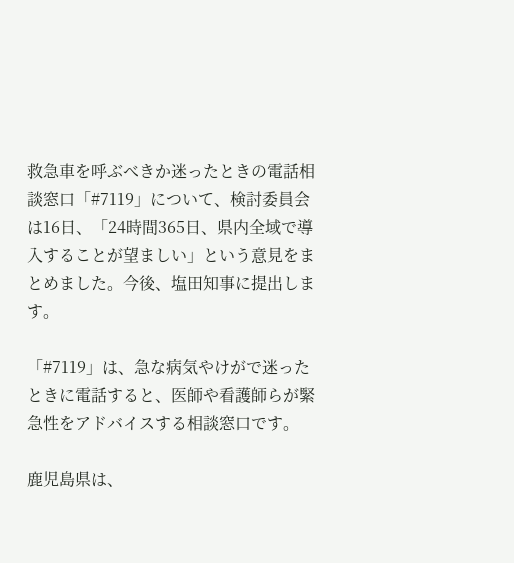救急車を呼ぶべきか迷ったときの電話相談窓口「#7119」について、検討委員会は16日、「24時間365日、県内全域で導入することが望ましい」という意見をまとめました。今後、塩田知事に提出します。

「#7119」は、急な病気やけがで迷ったときに電話すると、医師や看護師らが緊急性をアドバイスする相談窓口です。

鹿児島県は、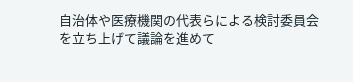自治体や医療機関の代表らによる検討委員会を立ち上げて議論を進めて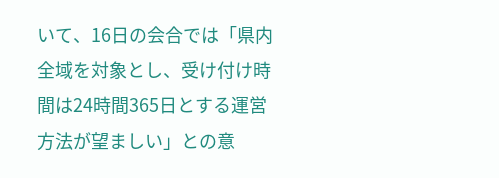いて、16日の会合では「県内全域を対象とし、受け付け時間は24時間365日とする運営方法が望ましい」との意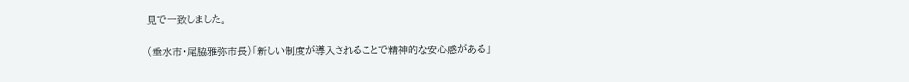見で一致しました。

(垂水市・尾脇雅弥市長)「新しい制度が導入されることで精神的な安心感がある」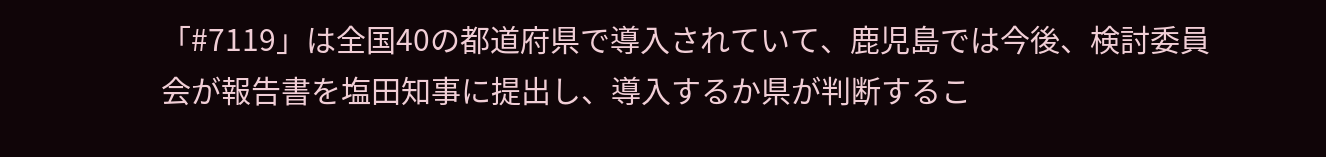「#7119」は全国40の都道府県で導入されていて、鹿児島では今後、検討委員会が報告書を塩田知事に提出し、導入するか県が判断するこ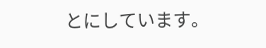とにしています。